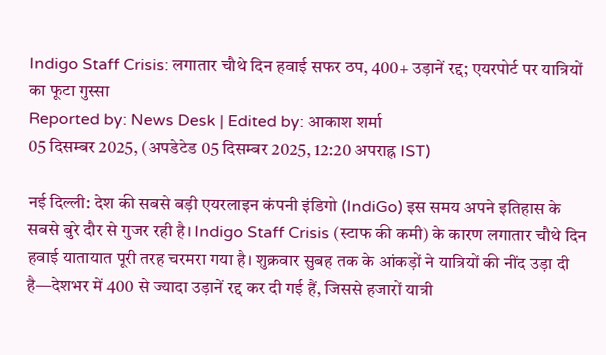Indigo Staff Crisis: लगातार चौथे दिन हवाई सफर ठप, 400+ उड़ानें रद्द; एयरपोर्ट पर यात्रियों का फूटा गुस्सा
Reported by: News Desk | Edited by: आकाश शर्मा
05 दिसम्बर 2025, (अपडेटेड 05 दिसम्बर 2025, 12:20 अपराह्न IST)

नई दिल्ली: देश की सबसे बड़ी एयरलाइन कंपनी इंडिगो (IndiGo) इस समय अपने इतिहास के सबसे बुरे दौर से गुजर रही है। Indigo Staff Crisis (स्टाफ की कमी) के कारण लगातार चौथे दिन हवाई यातायात पूरी तरह चरमरा गया है। शुक्रवार सुबह तक के आंकड़ों ने यात्रियों की नींद उड़ा दी है—देशभर में 400 से ज्यादा उड़ानें रद्द कर दी गई हैं, जिससे हजारों यात्री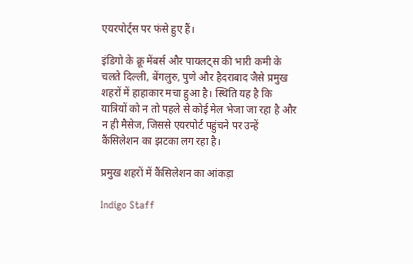एयरपोर्ट्स पर फंसे हुए हैं।

इंडिगो के क्रू मेंबर्स और पायलट्स की भारी कमी के चलते दिल्ली, बेंगलुरु, पुणे और हैदराबाद जैसे प्रमुख शहरों में हाहाकार मचा हुआ है। स्थिति यह है कि यात्रियों को न तो पहले से कोई मेल भेजा जा रहा है और न ही मैसेज, जिससे एयरपोर्ट पहुंचने पर उन्हें कैंसिलेशन का झटका लग रहा है।

प्रमुख शहरों में कैंसिलेशन का आंकड़ा

Indigo Staff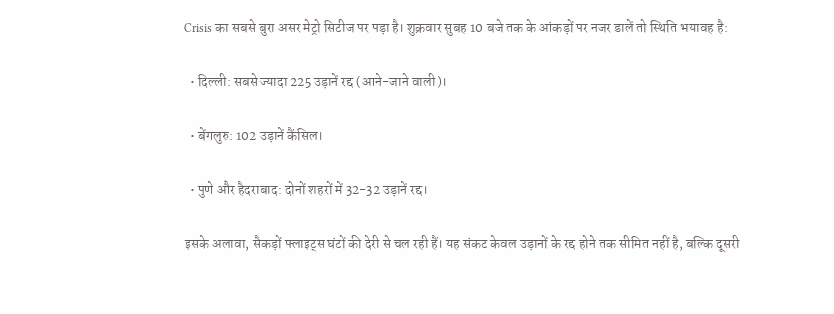Crisis का सबसे बुरा असर मेट्रो सिटीज पर पड़ा है। शुक्रवार सुबह 10 बजे तक के आंकड़ों पर नजर डालें तो स्थिति भयावह है:

  • दिल्ली: सबसे ज्यादा 225 उड़ानें रद्द (आने-जाने वाली)।

  • बेंगलुरु: 102 उड़ानें कैंसिल।

  • पुणे और हैदराबाद: दोनों शहरों में 32-32 उड़ानें रद्द।

इसके अलावा, सैकड़ों फ्लाइट्स घंटों की देरी से चल रही हैं। यह संकट केवल उड़ानों के रद्द होने तक सीमित नहीं है, बल्कि दूसरी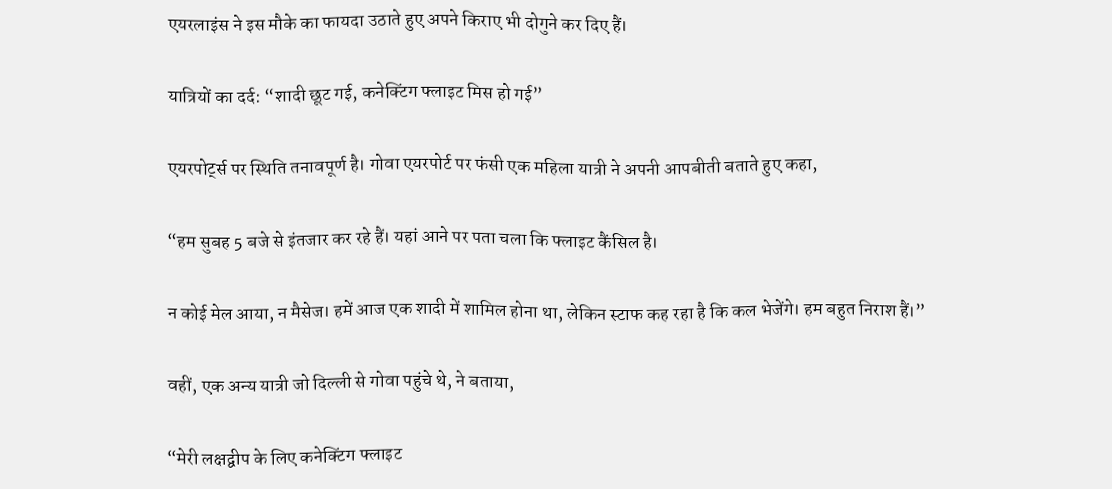एयरलाइंस ने इस मौके का फायदा उठाते हुए अपने किराए भी दोगुने कर दिए हैं।

यात्रियों का दर्द: “शादी छूट गई, कनेक्टिंग फ्लाइट मिस हो गई”

एयरपोर्ट्स पर स्थिति तनावपूर्ण है। गोवा एयरपोर्ट पर फंसी एक महिला यात्री ने अपनी आपबीती बताते हुए कहा,

“हम सुबह 5 बजे से इंतजार कर रहे हैं। यहां आने पर पता चला कि फ्लाइट कैंसिल है।

न कोई मेल आया, न मैसेज। हमें आज एक शादी में शामिल होना था, लेकिन स्टाफ कह रहा है कि कल भेजेंगे। हम बहुत निराश हैं।”

वहीं, एक अन्य यात्री जो दिल्ली से गोवा पहुंचे थे, ने बताया,

“मेरी लक्षद्वीप के लिए कनेक्टिंग फ्लाइट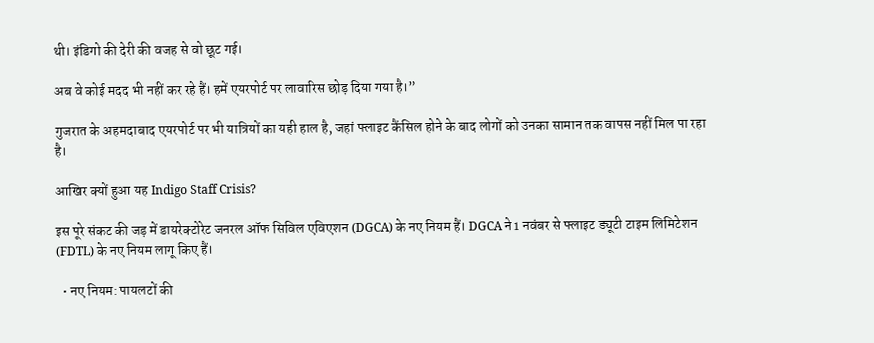थी। इंडिगो की देरी की वजह से वो छूट गई।

अब वे कोई मदद भी नहीं कर रहे हैं। हमें एयरपोर्ट पर लावारिस छोड़ दिया गया है।”

गुजरात के अहमदाबाद एयरपोर्ट पर भी यात्रियों का यही हाल है, जहां फ्लाइट कैंसिल होने के बाद लोगों को उनका सामान तक वापस नहीं मिल पा रहा है।

आखिर क्यों हुआ यह Indigo Staff Crisis?

इस पूरे संकट की जड़ में डायरेक्टोरेट जनरल ऑफ सिविल एविएशन (DGCA) के नए नियम हैं। DGCA ने 1 नवंबर से फ्लाइट ड्यूटी टाइम लिमिटेशन (FDTL) के नए नियम लागू किए हैं।

  • नए नियम: पायलटों की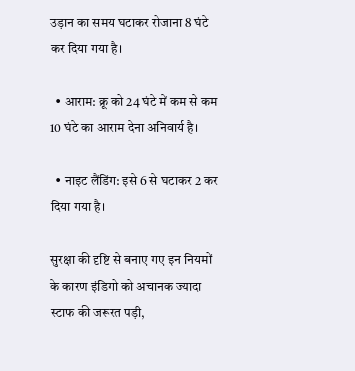उड़ान का समय घटाकर रोजाना 8 घंटे कर दिया गया है।

  • आराम: क्रू को 24 घंटे में कम से कम 10 घंटे का आराम देना अनिवार्य है।

  • नाइट लैंडिंग: इसे 6 से घटाकर 2 कर दिया गया है।

सुरक्षा की दृष्टि से बनाए गए इन नियमों के कारण इंडिगो को अचानक ज्यादा स्टाफ की जरूरत पड़ी,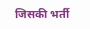जिसकी भर्ती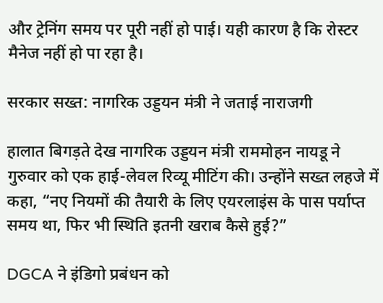और ट्रेनिंग समय पर पूरी नहीं हो पाई। यही कारण है कि रोस्टर मैनेज नहीं हो पा रहा है।

सरकार सख्त: नागरिक उड्डयन मंत्री ने जताई नाराजगी

हालात बिगड़ते देख नागरिक उड्डयन मंत्री राममोहन नायडू ने गुरुवार को एक हाई-लेवल रिव्यू मीटिंग की। उन्होंने सख्त लहजे में कहा, “नए नियमों की तैयारी के लिए एयरलाइंस के पास पर्याप्त समय था, फिर भी स्थिति इतनी खराब कैसे हुई?”

DGCA ने इंडिगो प्रबंधन को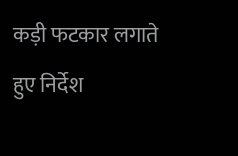कड़ी फटकार लगाते हुए निर्देश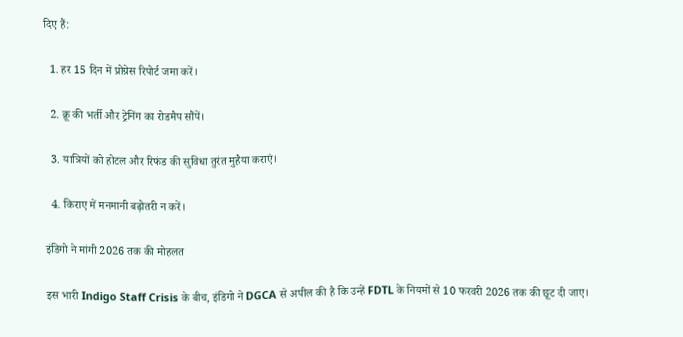दिए हैं:

  1. हर 15 दिन में प्रोग्रेस रिपोर्ट जमा करें।

  2. क्रू की भर्ती और ट्रेनिंग का रोडमैप सौंपें।

  3. यात्रियों को होटल और रिफंड की सुविधा तुरंत मुहैया कराएं।

  4. किराए में मनमानी बढ़ोतरी न करें।

इंडिगो ने मांगी 2026 तक की मोहलत

इस भारी Indigo Staff Crisis के बीच, इंडिगो ने DGCA से अपील की है कि उन्हें FDTL के नियमों से 10 फरवरी 2026 तक की छूट दी जाए।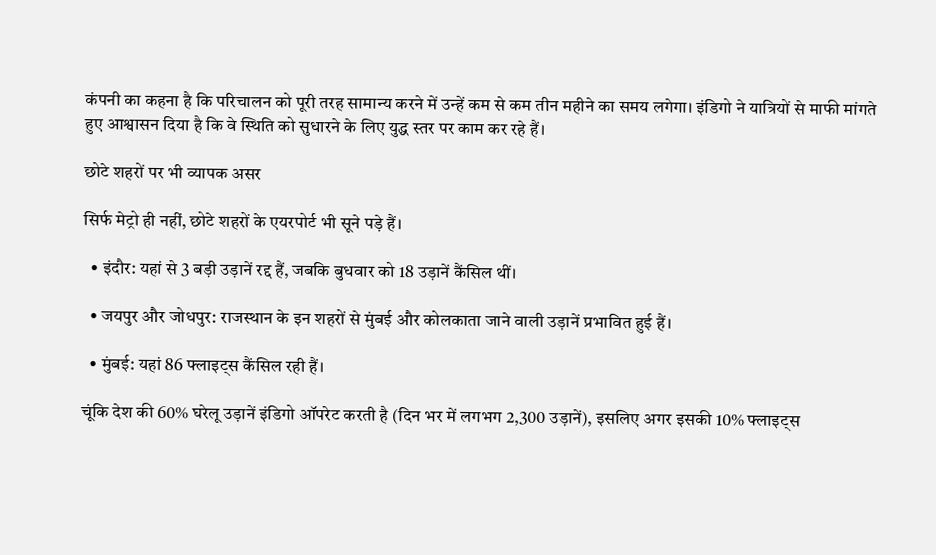कंपनी का कहना है कि परिचालन को पूरी तरह सामान्य करने में उन्हें कम से कम तीन महीने का समय लगेगा। इंडिगो ने यात्रियों से माफी मांगते हुए आश्वासन दिया है कि वे स्थिति को सुधारने के लिए युद्ध स्तर पर काम कर रहे हैं।

छोटे शहरों पर भी व्यापक असर

सिर्फ मेट्रो ही नहीं, छोटे शहरों के एयरपोर्ट भी सूने पड़े हैं।

  • इंदौर: यहां से 3 बड़ी उड़ानें रद्द हैं, जबकि बुधवार को 18 उड़ानें कैंसिल थीं।

  • जयपुर और जोधपुर: राजस्थान के इन शहरों से मुंबई और कोलकाता जाने वाली उड़ानें प्रभावित हुई हैं।

  • मुंबई: यहां 86 फ्लाइट्स कैंसिल रही हैं।

चूंकि देश की 60% घरेलू उड़ानें इंडिगो ऑपरेट करती है (दिन भर में लगभग 2,300 उड़ानें), इसलिए अगर इसकी 10% फ्लाइट्स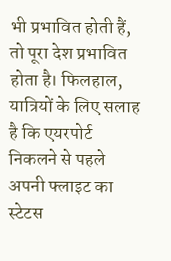भी प्रभावित होती हैं, तो पूरा देश प्रभावित होता है। फिलहाल, यात्रियों के लिए सलाह है कि एयरपोर्ट निकलने से पहले अपनी फ्लाइट का स्टेटस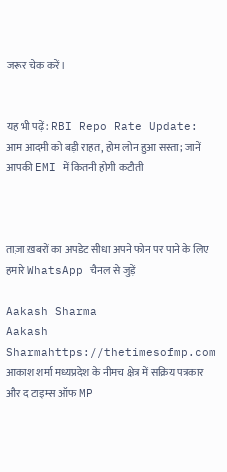जरूर चेक करें।


यह भी पढ़ें: RBI Repo Rate Update: आम आदमी को बड़ी राहत, होम लोन हुआ सस्ता; जानें आपकी EMI में कितनी होगी कटौती



ताज़ा ख़बरों का अपडेट सीधा अपने फोन पर पाने के लिए हमारे WhatsApp चैनल से जुड़ें

Aakash Sharma
Aakash Sharmahttps://thetimesofmp.com
आकाश शर्मा मध्यप्रदेश के नीमच क्षेत्र में सक्रिय पत्रकार और द टाइम्स ऑफ MP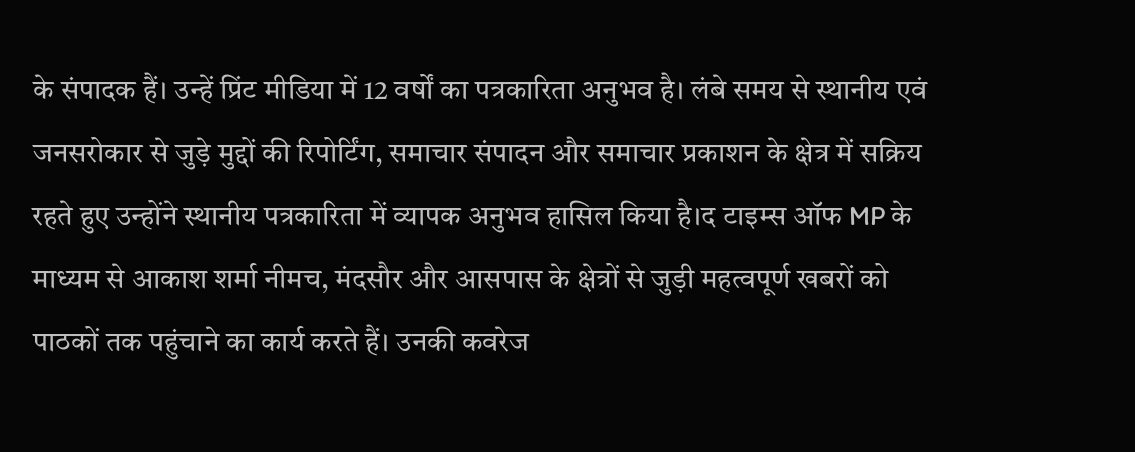के संपादक हैं। उन्हें प्रिंट मीडिया में 12 वर्षों का पत्रकारिता अनुभव है। लंबे समय से स्थानीय एवं जनसरोकार से जुड़े मुद्दों की रिपोर्टिंग, समाचार संपादन और समाचार प्रकाशन के क्षेत्र में सक्रिय रहते हुए उन्होंने स्थानीय पत्रकारिता में व्यापक अनुभव हासिल किया है।द टाइम्स ऑफ MP के माध्यम से आकाश शर्मा नीमच, मंदसौर और आसपास के क्षेत्रों से जुड़ी महत्वपूर्ण खबरों को पाठकों तक पहुंचाने का कार्य करते हैं। उनकी कवरेज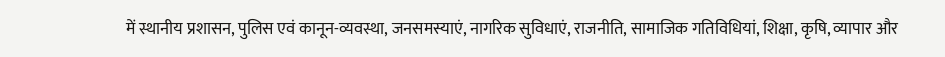में स्थानीय प्रशासन, पुलिस एवं कानून-व्यवस्था, जनसमस्याएं, नागरिक सुविधाएं, राजनीति, सामाजिक गतिविधियां, शिक्षा, कृषि, व्यापार और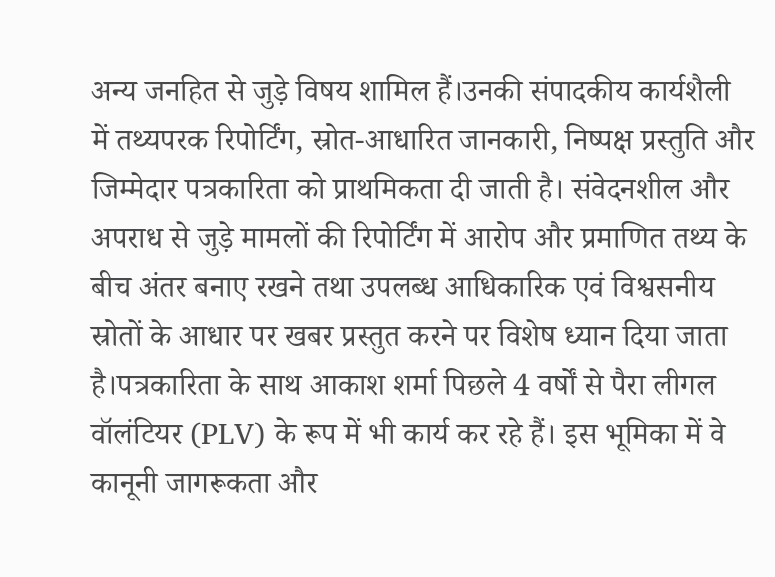अन्य जनहित से जुड़े विषय शामिल हैं।उनकी संपादकीय कार्यशैली में तथ्यपरक रिपोर्टिंग, स्रोत-आधारित जानकारी, निष्पक्ष प्रस्तुति और जिम्मेदार पत्रकारिता को प्राथमिकता दी जाती है। संवेदनशील और अपराध से जुड़े मामलों की रिपोर्टिंग में आरोप और प्रमाणित तथ्य के बीच अंतर बनाए रखने तथा उपलब्ध आधिकारिक एवं विश्वसनीय स्रोतों के आधार पर खबर प्रस्तुत करने पर विशेष ध्यान दिया जाता है।पत्रकारिता के साथ आकाश शर्मा पिछले 4 वर्षों से पैरा लीगल वॉलंटियर (PLV) के रूप में भी कार्य कर रहे हैं। इस भूमिका में वे कानूनी जागरूकता और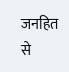जनहित से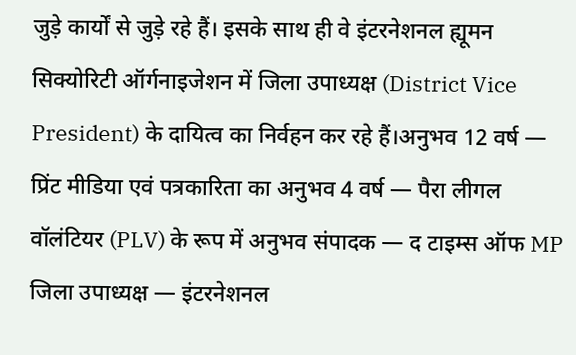जुड़े कार्यों से जुड़े रहे हैं। इसके साथ ही वे इंटरनेशनल ह्यूमन सिक्योरिटी ऑर्गनाइजेशन में जिला उपाध्यक्ष (District Vice President) के दायित्व का निर्वहन कर रहे हैं।अनुभव 12 वर्ष — प्रिंट मीडिया एवं पत्रकारिता का अनुभव 4 वर्ष — पैरा लीगल वॉलंटियर (PLV) के रूप में अनुभव संपादक — द टाइम्स ऑफ MP जिला उपाध्यक्ष — इंटरनेशनल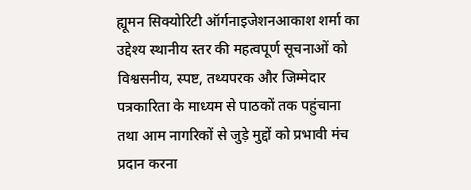ह्यूमन सिक्योरिटी ऑर्गनाइजेशनआकाश शर्मा का उद्देश्य स्थानीय स्तर की महत्वपूर्ण सूचनाओं को विश्वसनीय, स्पष्ट, तथ्यपरक और जिम्मेदार पत्रकारिता के माध्यम से पाठकों तक पहुंचाना तथा आम नागरिकों से जुड़े मुद्दों को प्रभावी मंच प्रदान करना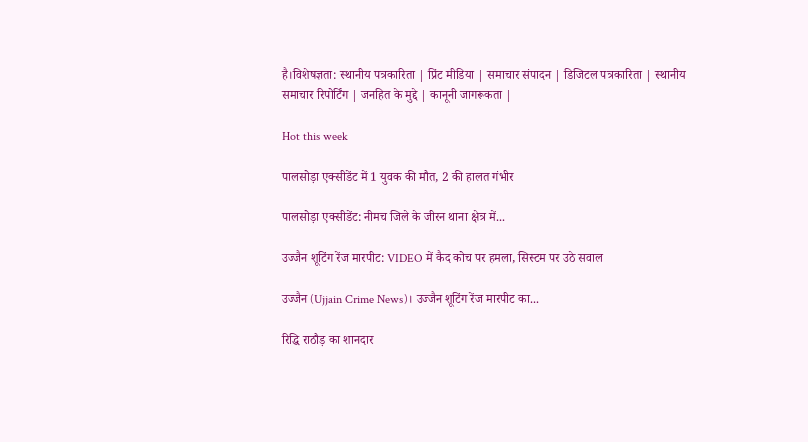है।विशेषज्ञता: स्थानीय पत्रकारिता | प्रिंट मीडिया | समाचार संपादन | डिजिटल पत्रकारिता | स्थानीय समाचार रिपोर्टिंग | जनहित के मुद्दे | कानूनी जागरूकता |

Hot this week

पालसोड़ा एक्सीडेंट में 1 युवक की मौत, 2 की हालत गंभीर

पालसोड़ा एक्सीडेंट: नीमच जिले के जीरन थाना क्षेत्र में...

उज्जैन शूटिंग रेंज मारपीट: VIDEO में कैद कोच पर हमला, सिस्टम पर उठे सवाल

उज्जैन (Ujjain Crime News)। उज्जैन शूटिंग रेंज मारपीट का...

रिद्धि राठौड़ का शानदार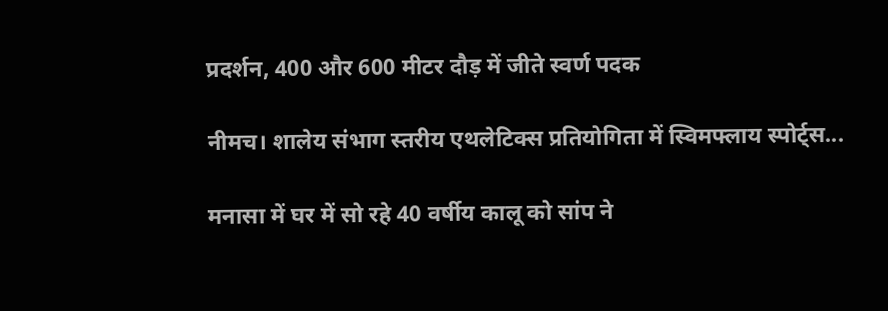प्रदर्शन, 400 और 600 मीटर दौड़ में जीते स्वर्ण पदक

नीमच। शालेय संभाग स्तरीय एथलेटिक्स प्रतियोगिता में स्विमफ्लाय स्पोर्ट्स...

मनासा में घर में सो रहे 40 वर्षीय कालू को सांप ने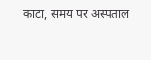काटा, समय पर अस्पताल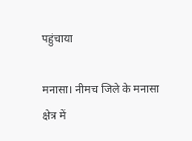पहुंचाया

मनासा। नीमच जिले के मनासा क्षेत्र में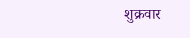शुक्रवार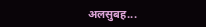अलसुबह...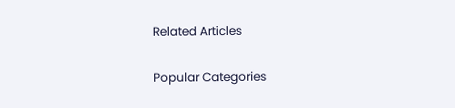Related Articles

Popular Categories